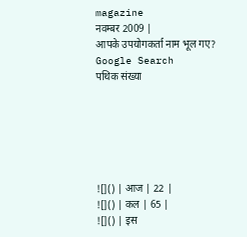magazine
नवम्बर 2009 |
आपके उपयोगकर्ता नाम भूल गए?
Google Search
पथिक संख्या






![]() | आज | 22 |
![]() | कल | 65 |
![]() | इस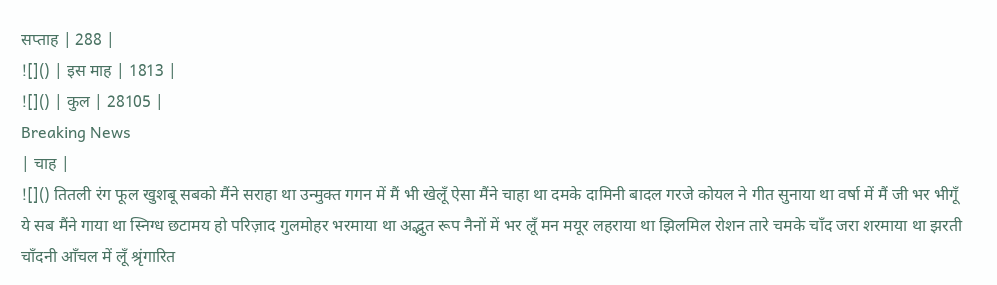सप्ताह | 288 |
![]() | इस माह | 1813 |
![]() | कुल | 28105 |
Breaking News
| चाह |
![]() तितली रंग फूल खुशबू सबको मैंने सराहा था उन्मुक्त गगन में मैं भी खेलूँ ऐसा मैंने चाहा था दमके दामिनी बादल गरजे कोयल ने गीत सुनाया था वर्षा में मैं जी भर भीगूँ ये सब मैंने गाया था स्निग्ध छटामय हो परिज़ाद गुलमोहर भरमाया था अद्भुत रूप नैनों में भर लूँ मन मयूर लहराया था झिलमिल रोशन तारे चमके चाँद जरा शरमाया था झरती चाँदनी आँचल में लूँ श्रृंगारित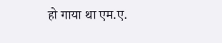हो गाया था एम.ए.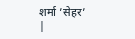शर्मा ’सेहर’
|